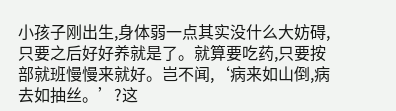小孩子刚出生,身体弱一点其实没什么大妨碍,只要之后好好养就是了。就算要吃药,只要按部就班慢慢来就好。岂不闻,‘病来如山倒,病去如抽丝。’?这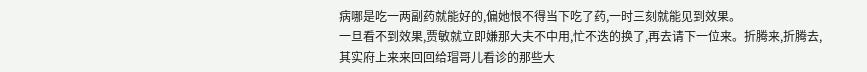病哪是吃一两副药就能好的,偏她恨不得当下吃了药,一时三刻就能见到效果。
一旦看不到效果,贾敏就立即嫌那大夫不中用,忙不迭的换了,再去请下一位来。折腾来,折腾去,其实府上来来回回给瑁哥儿看诊的那些大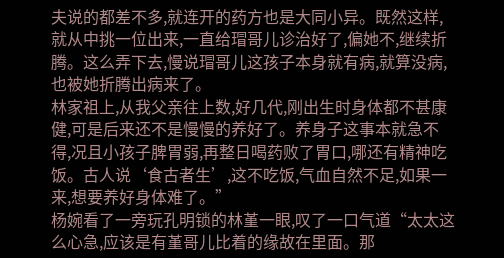夫说的都差不多,就连开的药方也是大同小异。既然这样,就从中挑一位出来,一直给瑁哥儿诊治好了,偏她不,继续折腾。这么弄下去,慢说瑁哥儿这孩子本身就有病,就算没病,也被她折腾出病来了。
林家祖上,从我父亲往上数,好几代,刚出生时身体都不甚康健,可是后来还不是慢慢的养好了。养身子这事本就急不得,况且小孩子脾胃弱,再整日喝药败了胃口,哪还有精神吃饭。古人说‘食古者生’,这不吃饭,气血自然不足,如果一来,想要养好身体难了。”
杨婉看了一旁玩孔明锁的林堇一眼,叹了一口气道“太太这么心急,应该是有堇哥儿比着的缘故在里面。那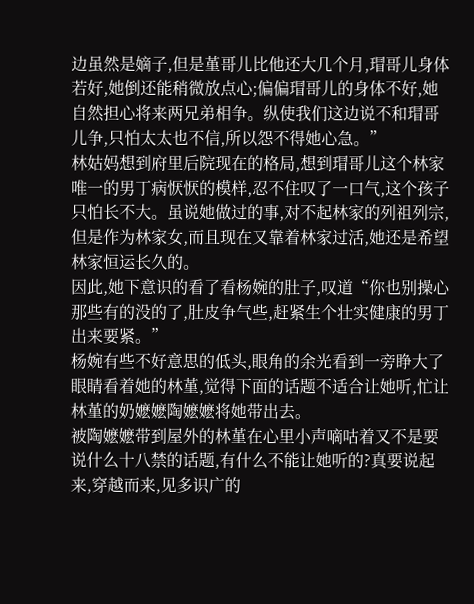边虽然是嫡子,但是堇哥儿比他还大几个月,瑁哥儿身体若好,她倒还能稍微放点心;偏偏瑁哥儿的身体不好,她自然担心将来两兄弟相争。纵使我们这边说不和瑁哥儿争,只怕太太也不信,所以怨不得她心急。”
林姑妈想到府里后院现在的格局,想到瑁哥儿这个林家唯一的男丁病恹恹的模样,忍不住叹了一口气,这个孩子只怕长不大。虽说她做过的事,对不起林家的列祖列宗,但是作为林家女,而且现在又靠着林家过活,她还是希望林家恒运长久的。
因此,她下意识的看了看杨婉的肚子,叹道“你也别操心那些有的没的了,肚皮争气些,赶紧生个壮实健康的男丁出来要紧。”
杨婉有些不好意思的低头,眼角的余光看到一旁睁大了眼睛看着她的林堇,觉得下面的话题不适合让她听,忙让林堇的奶嬷嬷陶嬷嬷将她带出去。
被陶嬷嬷带到屋外的林堇在心里小声嘀咕着又不是要说什么十八禁的话题,有什么不能让她听的?真要说起来,穿越而来,见多识广的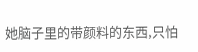她脑子里的带颜料的东西,只怕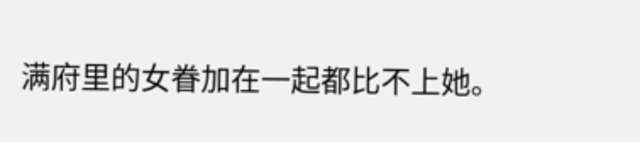满府里的女眷加在一起都比不上她。